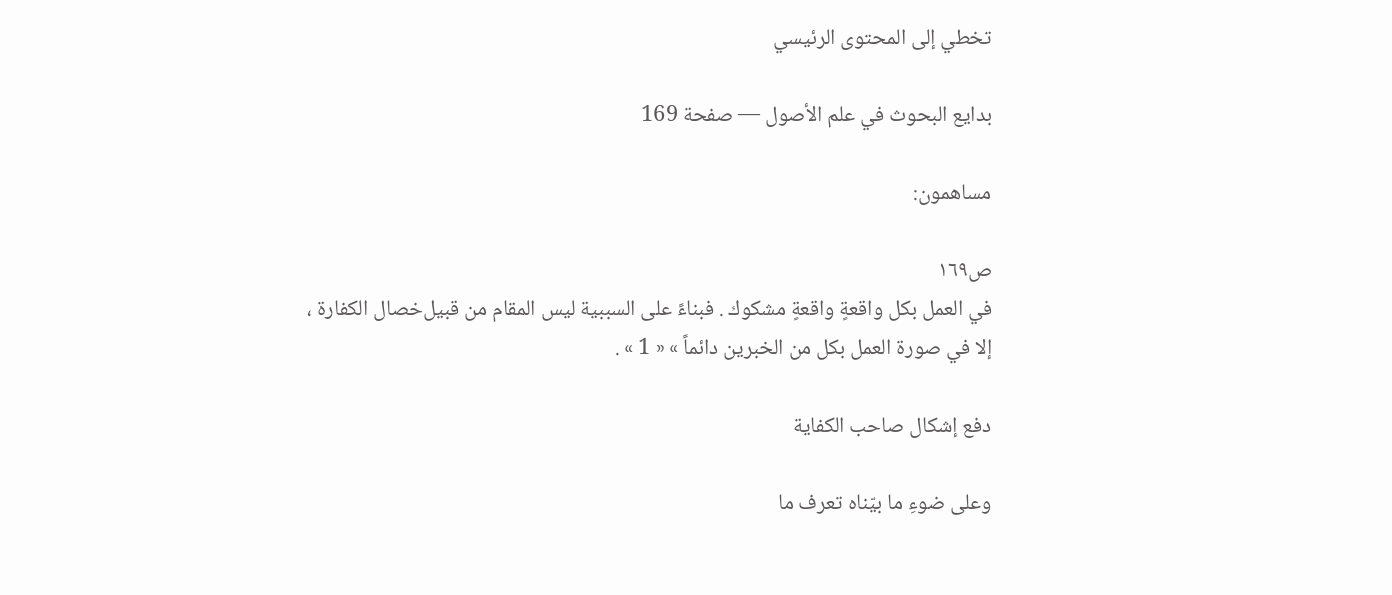تخطي إلى المحتوى الرئيسي

بدايع البحوث في علم الأصول — صفحة 169

مساهمون:

ص١٦٩
في العمل بكل واقعةٍ واقعةٍ مشكوك . فبناءً على السببية ليس المقام من قبيل‌خصال الكفارة ، إلا في صورة العمل بكل من الخبرين دائماً » « 1 » .

دفع إشكال صاحب الكفاية

وعلى ضوءِ ما بيّناه تعرف ما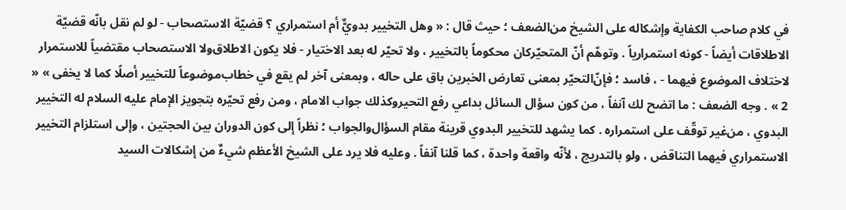في كلام صاحب الكفاية وإشكاله على الشيخ من‌الضعف ؛ حيث قال : « وهل التخيير بدويٌّ أم استمراري ؟ قضيّة الاستصحاب - لو لم نقل بانّه قضيّة الاطلاقات أيضاً - كونه استمرارياً . وتوهّم أنّ المتحيّركان محكوماً بالتخيير ، ولا تحيّر له بعد الاختيار - فلا يكون الاطلاق‌ولا الاستصحاب مقتضياً للاستمرار لاختلاف الموضوع فيهما - ، فاسد ؛ فإن‌ّالتحيّر بمعنى تعارض الخبرين باق على حاله ، وبمعنى آخر لم يقع في خطاب‌موضوعاً للتخيير أصلًا كما لا يخفى » « 2 » . وجه الضعف : ما اتضح لك آنفاً ، من كون سؤال السائل بداعي رفع التحيروكذلك جواب الامام ، ومن رفع تحيّره بتجويز الإمام عليه السلام له التخيير البدوي ، من‌غير توقّف على استمراره . كما يشهد للتخيير البدوي قرينة مقام السؤال‌والجواب ؛ نظراً إلى كون الدوران بين الحجتين ، وإلى استلزام التخيير الاستمراري فيهما التناقض ، ولو بالتدريج ، لأنّه واقعة واحدة ، كما قلنا آنفاً . وعليه فلا يرد على الشيخ الأعظم شيءٌ من إشكالات السيد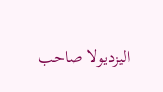اليزديولا صاحب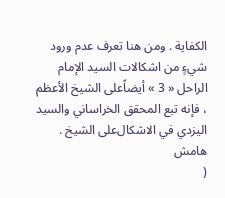الكفاية . ومن هنا تعرف عدم ورود شيءٍ من اشكالات السيد الإمام الراحل « 3 » أيضاًعلى الشيخ الأعظم ، فإنه تبع المحقق الخراساني والسيد اليزدي في الاشكال‌على الشيخ .
هامش
(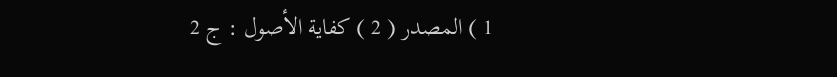1 ) المصدر ( 2 ) كفاية الأصول : ج 2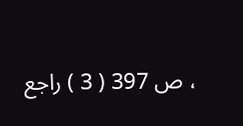، ص 397 ( 3 ) راجع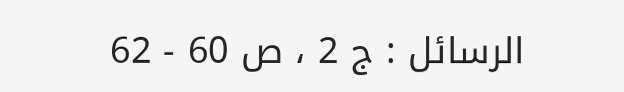الرسائل : ج 2 ، ص 60 - 62